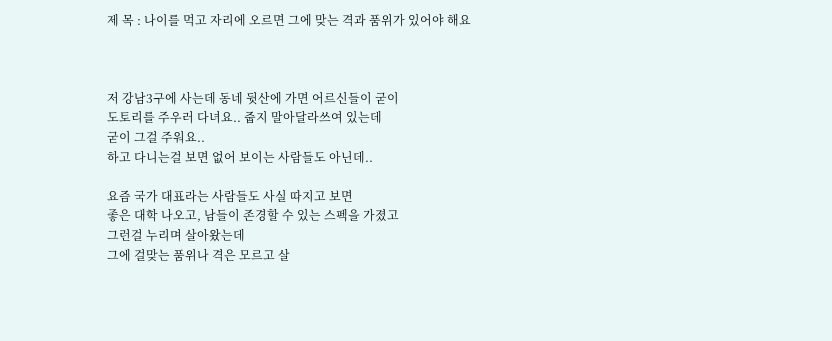제 목 : 나이를 먹고 자리에 오르면 그에 맞는 격과 품위가 있어야 해요



저 강남3구에 사는데 동네 뒷산에 가면 어르신들이 굳이
도토리를 주우러 다녀요.. 줍지 말아달라쓰여 있는데
굳이 그걸 주워요..
하고 다니는걸 보면 없어 보이는 사람들도 아닌데..

요즘 국가 대표라는 사람들도 사실 따지고 보면
좋은 대학 나오고, 남들이 존경할 수 있는 스펙을 가졌고
그런걸 누리며 살아왔는데
그에 걸맞는 품위나 격은 모르고 살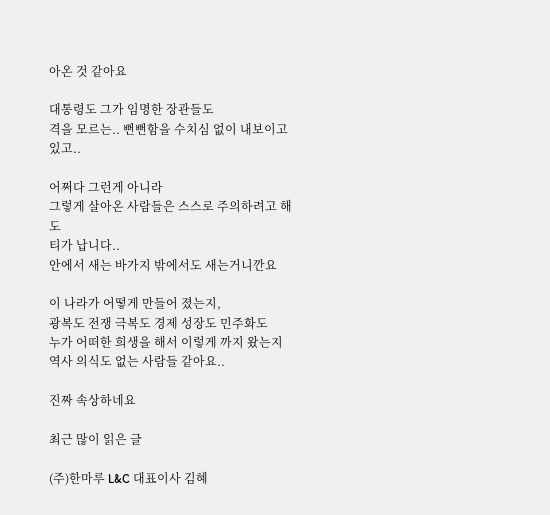아온 것 같아요

대통령도 그가 임명한 장관들도
격을 모르는.. 뻔뻔함을 수치심 없이 내보이고 있고..

어쩌다 그런게 아니라
그렇게 살아온 사람들은 스스로 주의하려고 해도
티가 납니다..
안에서 새는 바가지 밖에서도 새는거니깐요

이 나라가 어떻게 만들어 졌는지,
광복도 전쟁 극복도 경제 성장도 민주화도
누가 어떠한 희생을 해서 이렇게 까지 왔는지
역사 의식도 없는 사람들 같아요..

진짜 속상하네요

최근 많이 읽은 글

(주)한마루 L&C 대표이사 김혜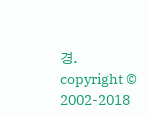경.
copyright © 2002-2018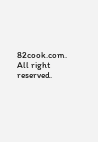82cook.com. All right reserved.